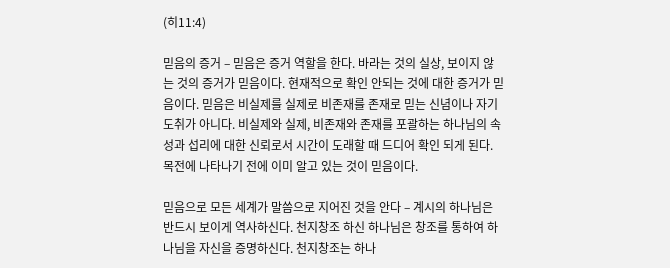(히11:4)

믿음의 증거 – 믿음은 증거 역할을 한다. 바라는 것의 실상, 보이지 않는 것의 증거가 믿음이다. 현재적으로 확인 안되는 것에 대한 증거가 믿음이다. 믿음은 비실제를 실제로 비존재를 존재로 믿는 신념이나 자기 도취가 아니다. 비실제와 실제, 비존재와 존재를 포괄하는 하나님의 속성과 섭리에 대한 신뢰로서 시간이 도래할 때 드디어 확인 되게 된다. 목전에 나타나기 전에 이미 알고 있는 것이 믿음이다.

믿음으로 모든 세계가 말씀으로 지어진 것을 안다 – 계시의 하나님은 반드시 보이게 역사하신다. 천지창조 하신 하나님은 창조를 통하여 하나님을 자신을 증명하신다. 천지창조는 하나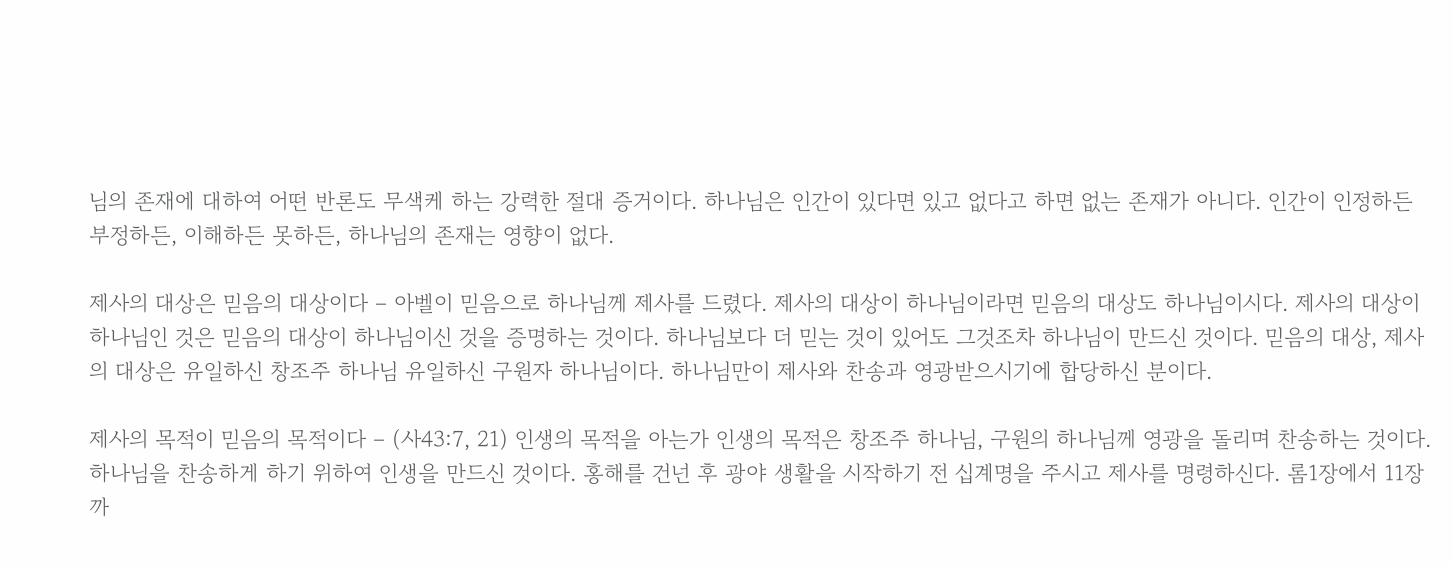님의 존재에 대하여 어떤 반론도 무색케 하는 강력한 절대 증거이다. 하나님은 인간이 있다면 있고 없다고 하면 없는 존재가 아니다. 인간이 인정하든 부정하든, 이해하든 못하든, 하나님의 존재는 영향이 없다.

제사의 대상은 믿음의 대상이다 – 아벨이 믿음으로 하나님께 제사를 드렸다. 제사의 대상이 하나님이라면 믿음의 대상도 하나님이시다. 제사의 대상이 하나님인 것은 믿음의 대상이 하나님이신 것을 증명하는 것이다. 하나님보다 더 믿는 것이 있어도 그것조차 하나님이 만드신 것이다. 믿음의 대상, 제사의 대상은 유일하신 창조주 하나님 유일하신 구원자 하나님이다. 하나님만이 제사와 찬송과 영광받으시기에 합당하신 분이다.

제사의 목적이 믿음의 목적이다 – (사43:7, 21) 인생의 목적을 아는가 인생의 목적은 창조주 하나님, 구원의 하나님께 영광을 돌리며 찬송하는 것이다. 하나님을 찬송하게 하기 위하여 인생을 만드신 것이다. 홍해를 건넌 후 광야 생활을 시작하기 전 십계명을 주시고 제사를 명령하신다. 롬1장에서 11장까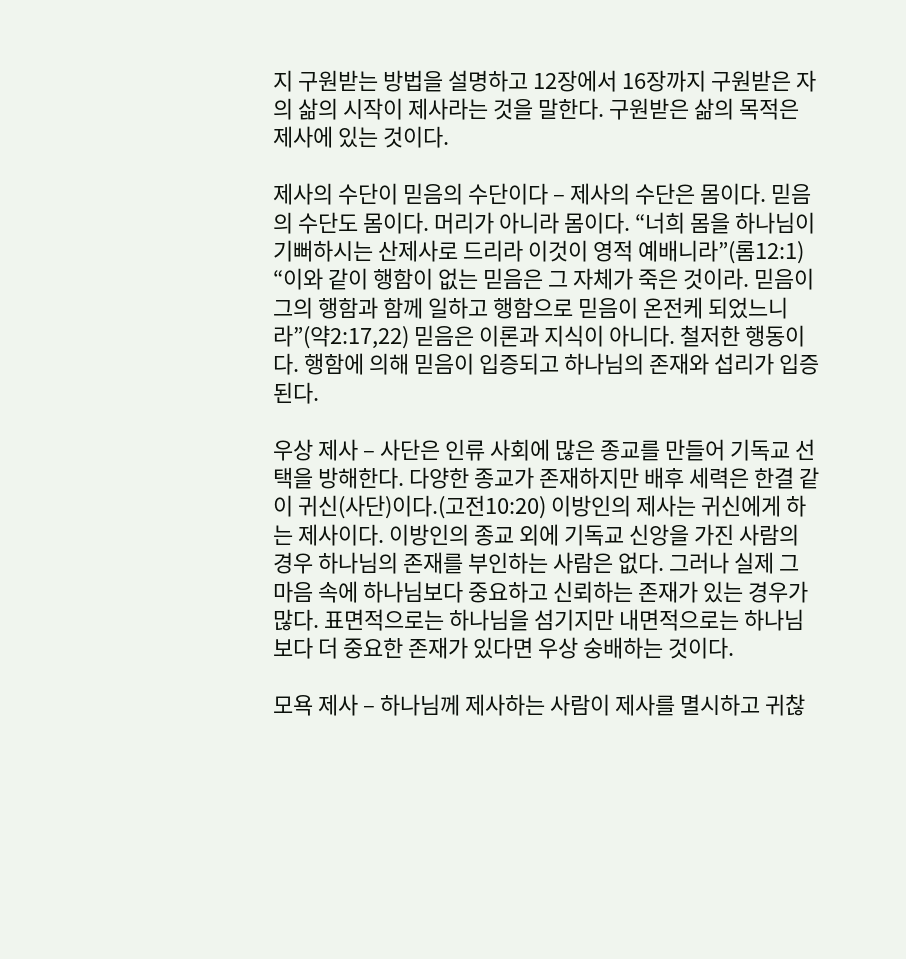지 구원받는 방법을 설명하고 12장에서 16장까지 구원받은 자의 삶의 시작이 제사라는 것을 말한다. 구원받은 삶의 목적은 제사에 있는 것이다.

제사의 수단이 믿음의 수단이다 – 제사의 수단은 몸이다. 믿음의 수단도 몸이다. 머리가 아니라 몸이다. “너희 몸을 하나님이 기뻐하시는 산제사로 드리라 이것이 영적 예배니라”(롬12:1) “이와 같이 행함이 없는 믿음은 그 자체가 죽은 것이라. 믿음이 그의 행함과 함께 일하고 행함으로 믿음이 온전케 되었느니라”(약2:17,22) 믿음은 이론과 지식이 아니다. 철저한 행동이다. 행함에 의해 믿음이 입증되고 하나님의 존재와 섭리가 입증된다.

우상 제사 – 사단은 인류 사회에 많은 종교를 만들어 기독교 선택을 방해한다. 다양한 종교가 존재하지만 배후 세력은 한결 같이 귀신(사단)이다.(고전10:20) 이방인의 제사는 귀신에게 하는 제사이다. 이방인의 종교 외에 기독교 신앙을 가진 사람의 경우 하나님의 존재를 부인하는 사람은 없다. 그러나 실제 그 마음 속에 하나님보다 중요하고 신뢰하는 존재가 있는 경우가 많다. 표면적으로는 하나님을 섬기지만 내면적으로는 하나님보다 더 중요한 존재가 있다면 우상 숭배하는 것이다.

모욕 제사 – 하나님께 제사하는 사람이 제사를 멸시하고 귀찮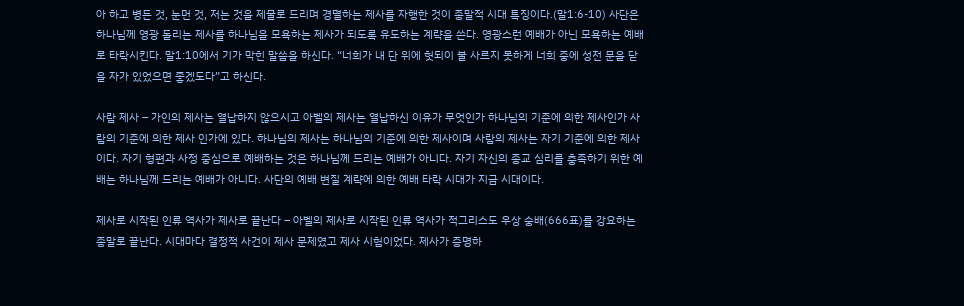아 하고 병든 것, 눈먼 것, 저는 것을 제물로 드리며 경멸하는 제사를 자행한 것이 종말적 시대 특징이다.(말1:6-10) 사단은 하나님께 영광 돌리는 제사를 하나님을 모욕하는 제사가 되도록 유도하는 계략을 쓴다. 영광스런 예배가 아닌 모욕하는 예배로 타락시킨다. 말1:10에서 기가 막힌 말씀을 하신다. “너희가 내 단 위에 헛되이 불 사르지 못하게 너희 중에 성전 문을 닫을 자가 있었으면 좋겠도다”고 하신다.

사람 제사 – 가인의 제사는 열납하지 않으시고 아벨의 제사는 열납하신 이유가 무엇인가 하나님의 기준에 의한 제사인가 사람의 기준에 의한 제사 인가에 있다. 하나님의 제사는 하나님의 기준에 의한 제사이며 사람의 제사는 자기 기준에 의한 제사이다. 자기 형편과 사정 중심으로 예배하는 것은 하나님께 드리는 예배가 아니다. 자기 자신의 종교 심리를 충족하기 위한 예배는 하나님께 드리는 예배가 아니다. 사단의 예배 변질 계략에 의한 예배 타락 시대가 지금 시대이다.

제사로 시작된 인류 역사가 제사로 끝난다 – 아벨의 제사로 시작된 인류 역사가 적그리스도 우상 숭배(666표)를 강요하는 종말로 끝난다. 시대마다 결정적 사건이 제사 문제였고 제사 시험이었다. 제사가 증명하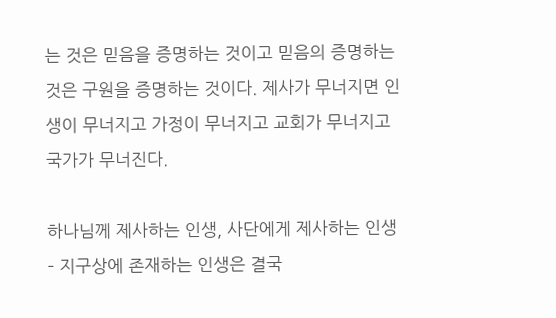는 것은 믿음을 증명하는 것이고 믿음의 증명하는 것은 구원을 증명하는 것이다. 제사가 무너지면 인생이 무너지고 가정이 무너지고 교회가 무너지고 국가가 무너진다.

하나님께 제사하는 인생, 사단에게 제사하는 인생 – 지구상에 존재하는 인생은 결국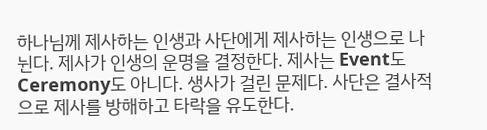하나님께 제사하는 인생과 사단에게 제사하는 인생으로 나뉜다. 제사가 인생의 운명을 결정한다. 제사는 Event도 Ceremony도 아니다. 생사가 걸린 문제다. 사단은 결사적으로 제사를 방해하고 타락을 유도한다.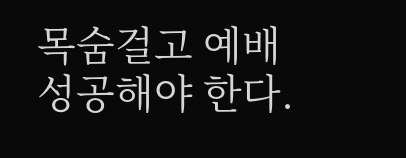목숨걸고 예배 성공해야 한다.